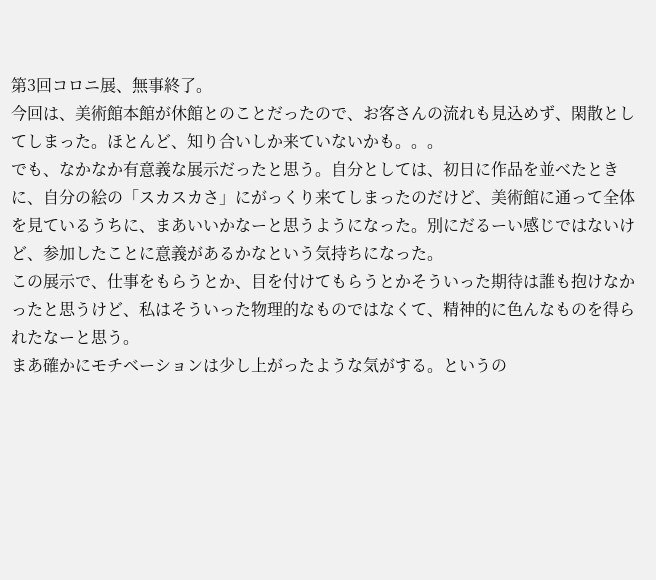第3回コロニ展、無事終了。
今回は、美術館本館が休館とのことだったので、お客さんの流れも見込めず、閑散としてしまった。ほとんど、知り合いしか来ていないかも。。。
でも、なかなか有意義な展示だったと思う。自分としては、初日に作品を並べたときに、自分の絵の「スカスカさ」にがっくり来てしまったのだけど、美術館に通って全体を見ているうちに、まあいいかなーと思うようになった。別にだるーい感じではないけど、参加したことに意義があるかなという気持ちになった。
この展示で、仕事をもらうとか、目を付けてもらうとかそういった期待は誰も抱けなかったと思うけど、私はそういった物理的なものではなくて、精神的に色んなものを得られたなーと思う。
まあ確かにモチベーションは少し上がったような気がする。というの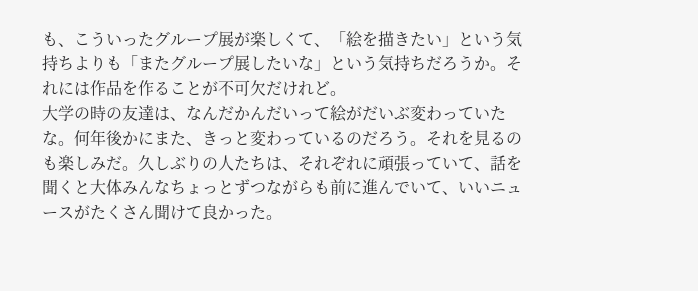も、こういったグループ展が楽しくて、「絵を描きたい」という気持ちよりも「またグループ展したいな」という気持ちだろうか。それには作品を作ることが不可欠だけれど。
大学の時の友達は、なんだかんだいって絵がだいぶ変わっていたな。何年後かにまた、きっと変わっているのだろう。それを見るのも楽しみだ。久しぶりの人たちは、それぞれに頑張っていて、話を聞くと大体みんなちょっとずつながらも前に進んでいて、いいニュースがたくさん聞けて良かった。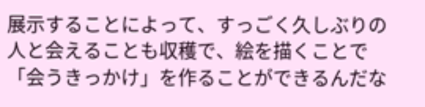展示することによって、すっごく久しぶりの人と会えることも収穫で、絵を描くことで「会うきっかけ」を作ることができるんだな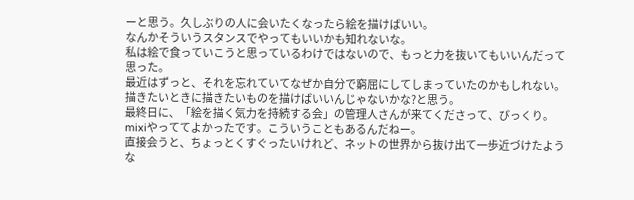ーと思う。久しぶりの人に会いたくなったら絵を描けばいい。
なんかそういうスタンスでやってもいいかも知れないな。
私は絵で食っていこうと思っているわけではないので、もっと力を抜いてもいいんだって思った。
最近はずっと、それを忘れていてなぜか自分で窮屈にしてしまっていたのかもしれない。
描きたいときに描きたいものを描けばいいんじゃないかな?と思う。
最終日に、「絵を描く気力を持続する会」の管理人さんが来てくださって、びっくり。
mixiやっててよかったです。こういうこともあるんだねー。
直接会うと、ちょっとくすぐったいけれど、ネットの世界から抜け出て一歩近づけたような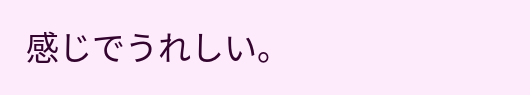感じでうれしい。